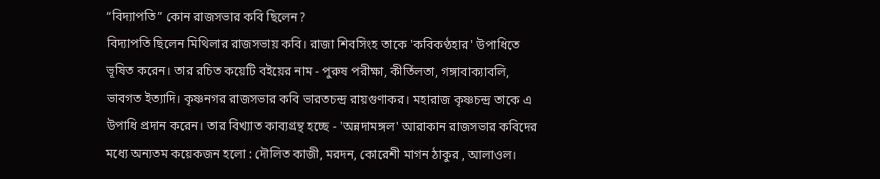“বিদ্যাপতি” কোন রাজসভার কবি ছিলেন?
বিদ্যাপতি ছিলেন মিথিলার রাজসভায় কবি। রাজা শিবসিংহ তাকে 'কবিকণ্ঠহার' উপাধিতে ভূষিত করেন। তার রচিত কয়েটি বইয়ের নাম - পুরুষ পরীক্ষা, কীর্তিলতা, গঙ্গাবাক্যাবলি, ভাবগত ইত্যাদি। কৃষ্ণনগর রাজসভার কবি ভারতচন্দ্র রায়গুণাকর। মহারাজ কৃষ্ণচন্দ্র তাকে এ উপাধি প্রদান করেন। তার বিখ্যাত কাব্যগ্রন্থ হচ্ছে - 'অন্নদামঙ্গল' আরাকান রাজসভার কবিদের মধ্যে অন্যতম কয়েকজন হলো : দৌলিত কাজী, মরদন, কোরেশী মাগন ঠাকুর , আলাওল।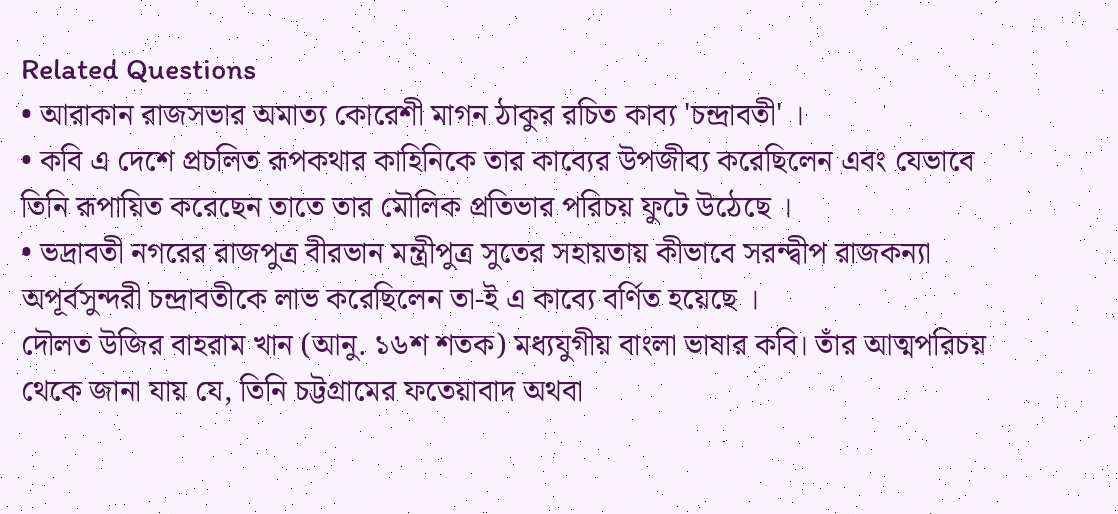Related Questions
• আরাকান রাজসভার অমাত্য কোরেশী মাগন ঠাকুর রচিত কাব্য 'চন্দ্রাবতী' ।
• কবি এ দেশে প্রচলিত রূপকথার কাহিনিকে তার কাব্যের উপজীব্য করেছিলেন এবং যেভাবে তিনি রূপায়িত করেছেন তাতে তার মৌলিক প্রতিভার পরিচয় ফুটে উঠেছে ।
• ভদ্রাবতী নগরের রাজপুত্র বীরভান মন্ত্রীপুত্র সুতের সহায়তায় কীভাবে সরন্দ্বীপ রাজকন্যা অপূর্বসুন্দরী চন্দ্রাবতীকে লাভ করেছিলেন তা-ই এ কাব্যে বর্ণিত হয়েছে ।
দৌলত উজির বাহরাম খান (আনু. ১৬শ শতক) মধ্যযুগীয় বাংলা ভাষার কবি। তাঁর আত্মপরিচয় থেকে জানা যায় যে, তিনি চট্টগ্রামের ফতেয়াবাদ অথবা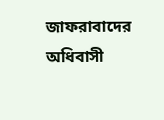জাফরাবাদের অধিবাসী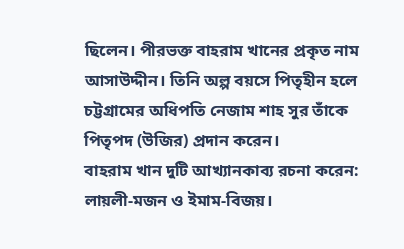ছিলেন। পীরভক্ত বাহরাম খানের প্রকৃত নাম আসাউদ্দীন। তিনি অল্প বয়সে পিতৃহীন হলে চট্টগ্রামের অধিপতি নেজাম শাহ সুর তাঁকে পিতৃপদ (উজির) প্রদান করেন।
বাহরাম খান দুটি আখ্যানকাব্য রচনা করেন: লায়লী-মজন ও ইমাম-বিজয়।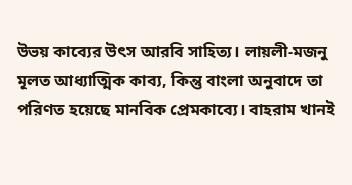উভয় কাব্যের উৎস আরবি সাহিত্য। লায়লী-মজনু মূলত আধ্যাত্মিক কাব্য, কিন্তু বাংলা অনুবাদে তা পরিণত হয়েছে মানবিক প্রেমকাব্যে। বাহরাম খানই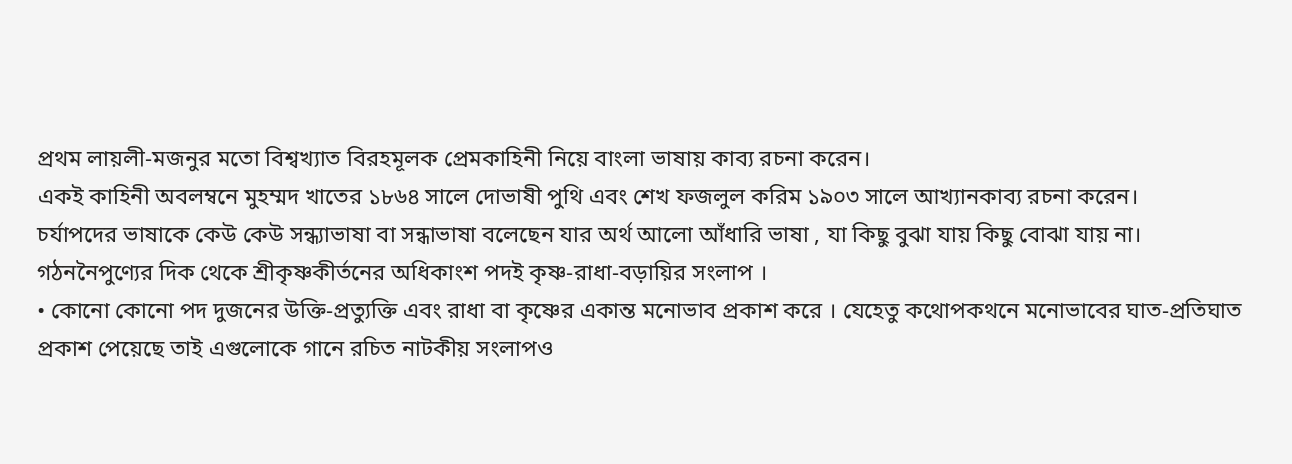প্রথম লায়লী-মজনুর মতো বিশ্বখ্যাত বিরহমূলক প্রেমকাহিনী নিয়ে বাংলা ভাষায় কাব্য রচনা করেন।
একই কাহিনী অবলম্বনে মুহম্মদ খাতের ১৮৬৪ সালে দোভাষী পুথি এবং শেখ ফজলুল করিম ১৯০৩ সালে আখ্যানকাব্য রচনা করেন।
চর্যাপদের ভাষাকে কেউ কেউ সন্ধ্যাভাষা বা সন্ধাভাষা বলেছেন যার অর্থ আলো আঁধারি ভাষা , যা কিছু বুঝা যায় কিছু বোঝা যায় না।
গঠননৈপুণ্যের দিক থেকে শ্রীকৃষ্ণকীর্তনের অধিকাংশ পদই কৃষ্ণ-রাধা-বড়ায়ির সংলাপ ।
• কোনো কোনো পদ দুজনের উক্তি-প্রত্যুক্তি এবং রাধা বা কৃষ্ণের একান্ত মনোভাব প্রকাশ করে । যেহেতু কথোপকথনে মনোভাবের ঘাত-প্রতিঘাত প্রকাশ পেয়েছে তাই এগুলোকে গানে রচিত নাটকীয় সংলাপও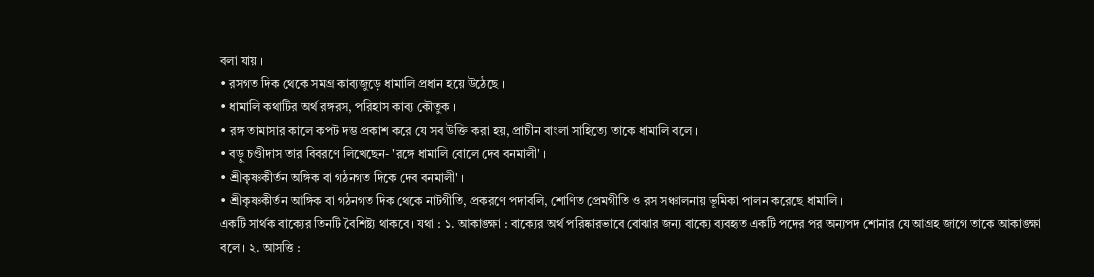বলা যায় ।
• রসগত দিক থেকে সমগ্র কাব্যজুড়ে ধামালি প্রধান হয়ে উঠেছে ।
• ধামালি কথাটির অর্থ রঙ্গরস, পরিহাস কাব্য কৌতুক ।
• রঙ্গ তামাসার কালে কপট দম্ভ প্রকাশ করে যে সব উক্তি করা হয়, প্রাচীন বাংলা সাহিত্যে তাকে ধামালি বলে ।
• বড়ু চণ্ডীদাস তার বিবরণে লিখেছেন- 'রঙ্গে ধামালি বোলে দেব বনমালী' ।
• শ্রীকৃষ্ণকীর্তন অঙ্গিক বা গঠনগত দিকে দেব বনমালী' ।
• শ্রীকৃষ্ণকীর্তন আঙ্গিক বা গঠনগত দিক থেকে নাটগীতি, প্রকরণে পদাবলি, শোণিত প্রেমগীতি ও রস সঞ্চালনায় ভূমিকা পালন করেছে ধামালি ।
একটি সার্থক বাক্যের তিনটি বৈশিষ্ট্য থাকবে। যথা : ১. আকাঙ্ক্ষা : বাক্যের অর্থ পরিষ্কারভাবে বোঝার জন্য বাক্যে ব্যবহৃত একটি পদের পর অন্যপদ শোনার যে আগ্রহ জাগে তাকে আকাঙ্ক্ষা বলে। ২. আসত্তি :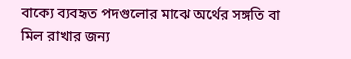বাক্যে ব্যবহৃত পদগুলোর মাঝে অর্থের সঙ্গতি বা মিল রাখার জন্য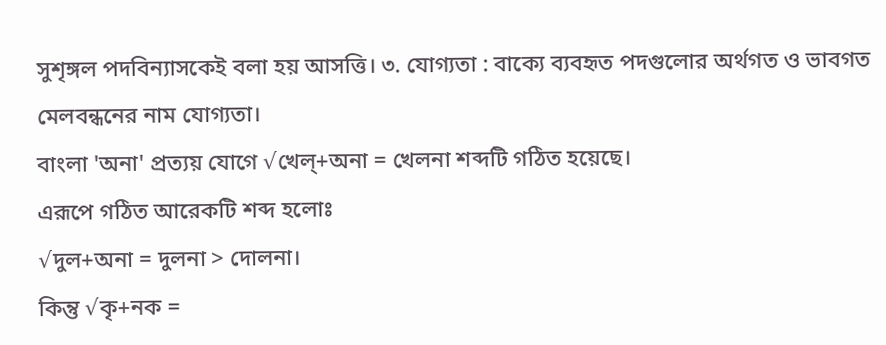সুশৃঙ্গল পদবিন্যাসকেই বলা হয় আসত্তি। ৩. যোগ্যতা : বাক্যে ব্যবহৃত পদগুলোর অর্থগত ও ভাবগত মেলবন্ধনের নাম যোগ্যতা।
বাংলা 'অনা' প্রত্যয় যোগে √খেল্+অনা = খেলনা শব্দটি গঠিত হয়েছে।
এরূপে গঠিত আরেকটি শব্দ হলোঃ
√দুল+অনা = দুলনা > দোলনা।
কিন্তু √কৃ+নক =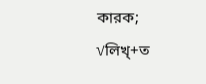কারক;
√লিখ্+ত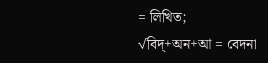= লিখিত;
√বিদ্+অন+আ = বেদনা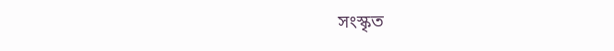সংস্কৃত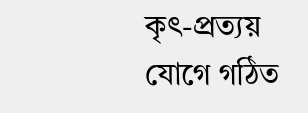কৃৎ-প্রত্যয় যোগে গঠিত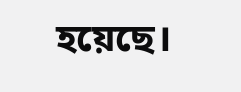হয়েছে।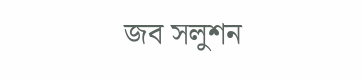জব সলুশন